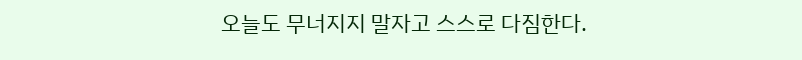오늘도 무너지지 말자고 스스로 다짐한다.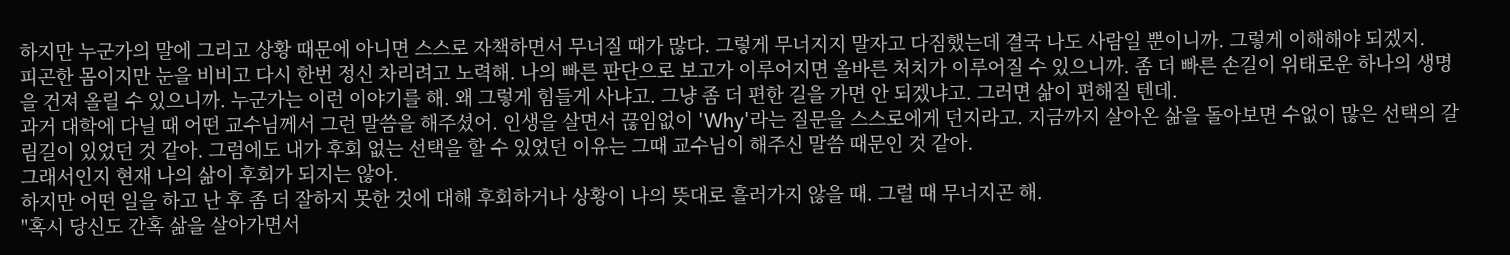하지만 누군가의 말에 그리고 상황 때문에 아니면 스스로 자책하면서 무너질 때가 많다. 그렇게 무너지지 말자고 다짐했는데 결국 나도 사람일 뿐이니까. 그렇게 이해해야 되겠지.
피곤한 몸이지만 눈을 비비고 다시 한번 정신 차리려고 노력해. 나의 빠른 판단으로 보고가 이루어지면 올바른 처치가 이루어질 수 있으니까. 좀 더 빠른 손길이 위태로운 하나의 생명을 건져 올릴 수 있으니까. 누군가는 이런 이야기를 해. 왜 그렇게 힘들게 사냐고. 그냥 좀 더 편한 길을 가면 안 되겠냐고. 그러면 삶이 편해질 텐데.
과거 대학에 다닐 때 어떤 교수님께서 그런 말씀을 해주셨어. 인생을 살면서 끊임없이 'Why'라는 질문을 스스로에게 던지라고. 지금까지 살아온 삶을 돌아보면 수없이 많은 선택의 갈림길이 있었던 것 같아. 그럼에도 내가 후회 없는 선택을 할 수 있었던 이유는 그때 교수님이 해주신 말씀 때문인 것 같아.
그래서인지 현재 나의 삶이 후회가 되지는 않아.
하지만 어떤 일을 하고 난 후 좀 더 잘하지 못한 것에 대해 후회하거나 상황이 나의 뜻대로 흘러가지 않을 때. 그럴 때 무너지곤 해.
"혹시 당신도 간혹 삶을 살아가면서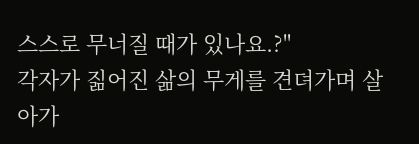스스로 무너질 때가 있나요.?"
각자가 짊어진 삶의 무게를 견뎌가며 살아가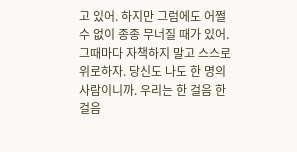고 있어. 하지만 그럼에도 어쩔 수 없이 종종 무너질 때가 있어. 그때마다 자책하지 말고 스스로 위로하자. 당신도 나도 한 명의 사람이니까. 우리는 한 걸음 한 걸음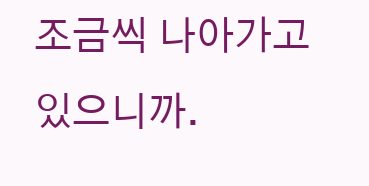조금씩 나아가고 있으니까.